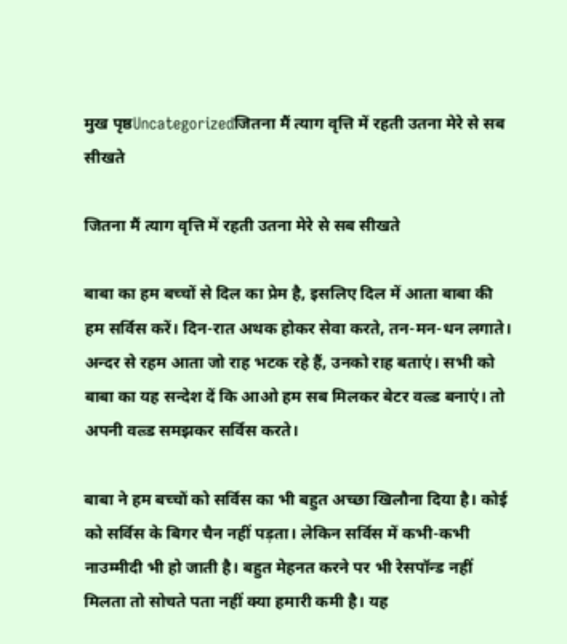मुख पृष्ठUncategorizedजितना मैं त्याग वृत्ति में रहती उतना मेरे से सब सीखते

जितना मैं त्याग वृत्ति में रहती उतना मेरे से सब सीखते

बाबा का हम बच्चों से दिल का प्रेम है, इसलिए दिल में आता बाबा की हम सर्विस करें। दिन-रात अथक होकर सेवा करते, तन-मन-धन लगाते। अन्दर से रहम आता जो राह भटक रहे हैं, उनको राह बताएं। सभी को बाबा का यह सन्देश दें कि आओ हम सब मिलकर बेटर वल्र्ड बनाएं। तो अपनी वल्र्ड समझकर सर्विस करते।

बाबा ने हम बच्चों को सर्विस का भी बहुत अच्छा खिलौना दिया है। कोई को सर्विस के बिगर चैन नहीं पड़ता। लेकिन सर्विस में कभी-कभी नाउम्मीदी भी हो जाती है। बहुत मेहनत करने पर भी रेसपॉन्ड नहीं मिलता तो सोचते पता नहीं क्या हमारी कमी है। यह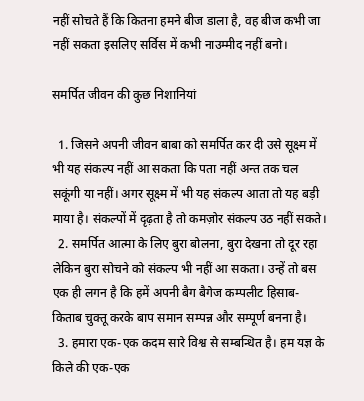नहीं सोचते हैं कि कितना हमने बीज डाला है, वह बीज कभी जा नहीं सकता इसलिए सर्विस में कभी नाउम्मीद नहीं बनो।

समर्पित जीवन की कुछ निशानियां

  1. जिसने अपनी जीवन बाबा को समर्पित कर दी उसे सूक्ष्म में भी यह संकल्प नहीं आ सकता कि पता नहीं अन्त तक चल सकूंगी या नहीं। अगर सूक्ष्म में भी यह संकल्प आता तो यह बड़ी माया है। संकल्पों में दृढ़ता है तो कमज़ोर संकल्प उठ नहीं सकते।
  2. समर्पित आत्मा के लिए बुरा बोलना, बुरा देखना तो दूर रहा लेकिन बुरा सोचने को संकल्प भी नहीं आ सकता। उन्हें तो बस एक ही लगन है कि हमें अपनी बैग बैगेज कम्पलीट हिसाब-किताब चुक्तू करके बाप समान सम्पन्न और सम्पूर्ण बनना है।
  3. हमारा एक-एक कदम सारे विश्व से सम्बन्धित है। हम यज्ञ के किले की एक-एक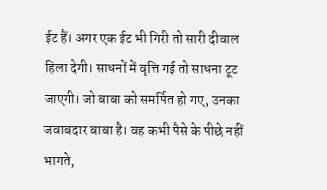ईट हैं। अगर एक ईट भी गिरी तो सारी दीवाल हिला देगी। साधनों में वृत्ति गई तो साधना टूट जाएगी। जो बाबा को समर्पित हो गए, उनका जवाबदार बाबा है। वह कभी पैसे के पीछे नहीं भागते,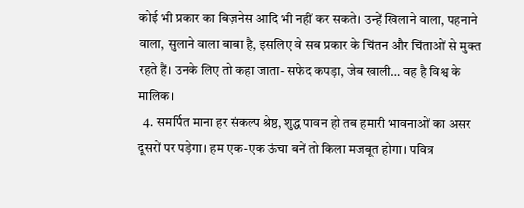कोई भी प्रकार का बिज़नेस आदि भी नहीं कर सकते। उन्हें खिलाने वाला, पहनाने वाला, सुलाने वाला बाबा है, इसलिए वे सब प्रकार के चिंतन और चिंताओं से मुक्त रहते हैं। उनके लिए तो कहा जाता- सफेद कपड़ा, जेब खाली… वह है विश्व के मालिक।
  4. समर्पित माना हर संकल्प श्रेष्ठ, शुद्ध पावन हो तब हमारी भावनाओं का असर दूसरों पर पड़ेगा। हम एक-एक ऊंचा बनें तो किला मजबूत होगा। पवित्र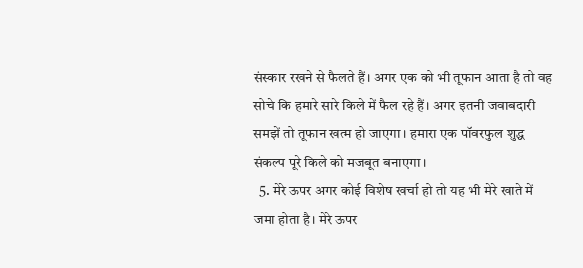संस्कार रखने से फैलते हैं। अगर एक को भी तूफान आता है तो वह सोचे कि हमारे सारे किले में फैल रहे हैं। अगर इतनी जवाबदारी समझें तो तूफान खत्म हो जाएगा। हमारा एक पॉवरफुल शुद्ध संकल्प पूरे किले को मजबूत बनाएगा।
  5. मेरे ऊपर अगर कोई विशेष खर्चा हो तो यह भी मेरे खाते में जमा होता है। मेरे ऊपर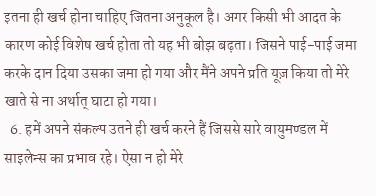इतना ही खर्च होना चाहिए जितना अनुकूल है। अगर किसी भी आदत के कारण कोई विशेष खर्च होता तो यह भी बोझ बढ़ता। जिसने पाई-पाई जमा करके दान दिया उसका जमा हो गया और मैंने अपने प्रति यूज़ किया तो मेरे खाते से ना अर्थात् घाटा हो गया।
  6. हमें अपने संकल्प उतने ही खर्च करने हैं जिससे सारे वायुमण्डल में साइलेन्स का प्रभाव रहे। ऐसा न हो मेरे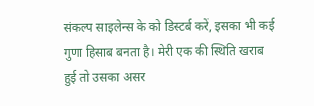संकल्प साइलेन्स के को डिस्टर्ब करें, इसका भी कई गुणा हिसाब बनता है। मेरी एक की स्थिति खराब हुई तो उसका असर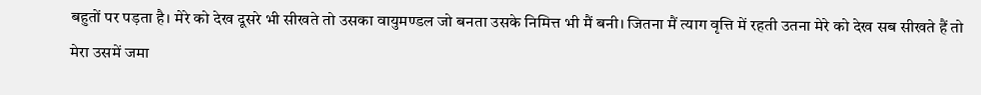बहुतों पर पड़ता है। मेरे को देख दूसरे भी सीखते तो उसका वायुमण्डल जो बनता उसके निमित्त भी मैं बनी। जितना मैं त्याग वृत्ति में रहती उतना मेरे को देख सब सीखते हैं तो मेरा उसमें जमा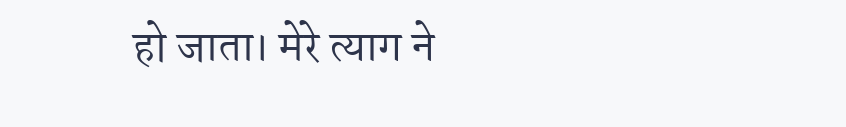हो जाता। मेरे त्याग ने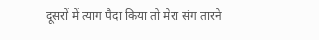दूसरों में त्याग पैदा किया तो मेरा संग तारने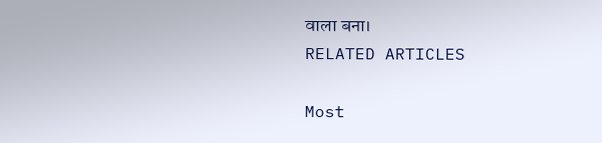वाला बना।
RELATED ARTICLES

Most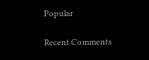Popular

Recent Comments